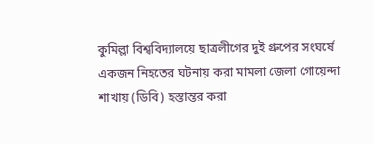কুমিল্লা বিশ্ববিদ্যালয়ে ছাত্রলীগের দুই গ্রুপের সংঘর্ষে একজন নিহতের ঘটনায় করা মামলা জেলা গোয়েন্দা শাখায় (ডিবি) হস্তান্তর করা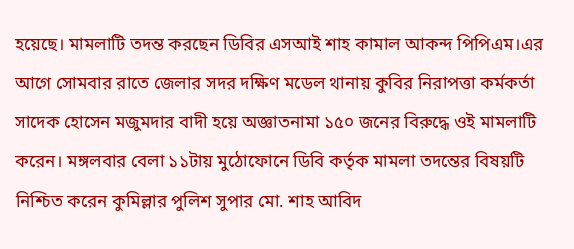হয়েছে। মামলাটি তদন্ত করছেন ডিবির এসআই শাহ কামাল আকন্দ পিপিএম।এর আগে সোমবার রাতে জেলার সদর দক্ষিণ মডেল থানায় কুবির নিরাপত্তা কর্মকর্তা সাদেক হোসেন মজুমদার বাদী হয়ে অজ্ঞাতনামা ১৫০ জনের বিরুদ্ধে ওই মামলাটি করেন। মঙ্গলবার বেলা ১১টায় মুঠোফোনে ডিবি কর্তৃক মামলা তদন্তের বিষয়টি নিশ্চিত করেন কুমিল্লার পুলিশ সুপার মো. শাহ আবিদ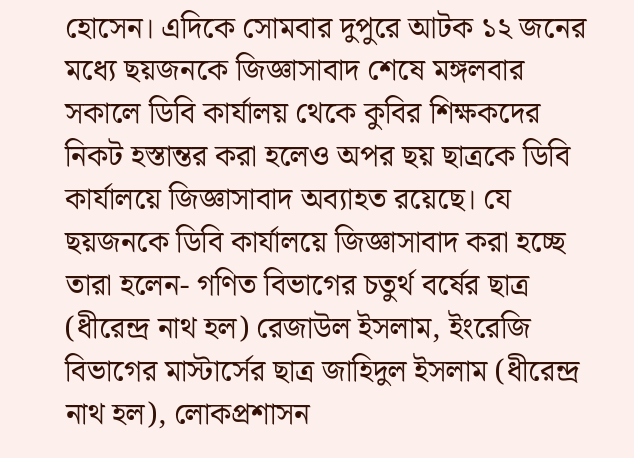হোসেন। এদিকে সোমবার দুপুরে আটক ১২ জনের মধ্যে ছয়জনকে জিজ্ঞাসাবাদ শেষে মঙ্গলবার সকালে ডিবি কার্যালয় থেকে কুবির শিক্ষকদের নিকট হস্তান্তর করা হলেও অপর ছয় ছাত্রকে ডিবি কার্যালয়ে জিজ্ঞাসাবাদ অব্যাহত রয়েছে। যে ছয়জনকে ডিবি কার্যালয়ে জিজ্ঞাসাবাদ করা হচ্ছে তারা হলেন- গণিত বিভাগের চতুর্থ বর্ষের ছাত্র (ধীরেন্দ্র নাথ হল) রেজাউল ইসলাম, ইংরেজি বিভাগের মাস্টার্সের ছাত্র জাহিদুল ইসলাম (ধীরেন্দ্র নাথ হল), লোকপ্রশাসন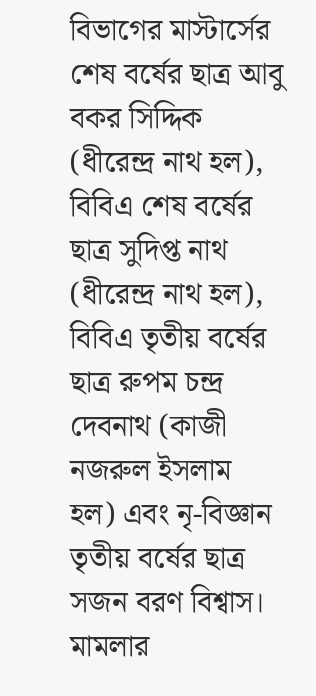বিভাগের মাস্টার্সের শেষ বর্ষের ছাত্র আবু বকর সিদ্দিক (ধীরেন্দ্র নাথ হল), বিবিএ শেষ বর্ষের ছাত্র সুদিপ্ত নাথ (ধীরেন্দ্র নাথ হল), বিবিএ তৃতীয় বর্ষের ছাত্র রুপম চন্দ্র দেবনাথ (কাজী নজরুল ইসলাম হল) এবং নৃ-বিজ্ঞান তৃতীয় বর্ষের ছাত্র সজন বরণ বিশ্বাস। মামলার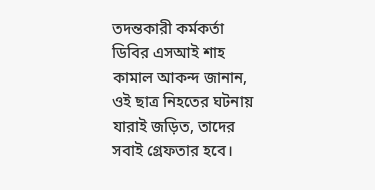তদন্তকারী কর্মকর্তা ডিবির এসআই শাহ কামাল আকন্দ জানান, ওই ছাত্র নিহতের ঘটনায় যারাই জড়িত, তাদের সবাই গ্রেফতার হবে।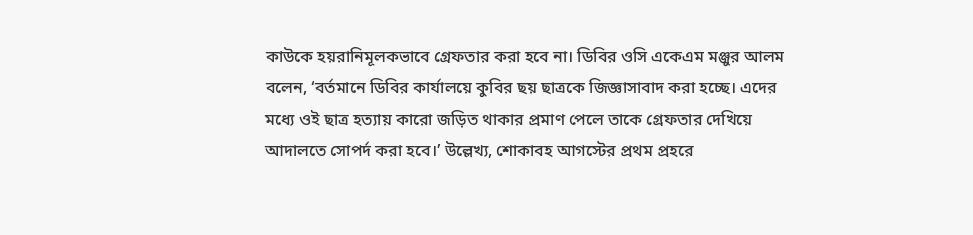কাউকে হয়রানিমূলকভাবে গ্রেফতার করা হবে না। ডিবির ওসি একেএম মঞ্জুর আলম বলেন, ‘বর্তমানে ডিবির কার্যালয়ে কুবির ছয় ছাত্রকে জিজ্ঞাসাবাদ করা হচ্ছে। এদের মধ্যে ওই ছাত্র হত্যায় কারো জড়িত থাকার প্রমাণ পেলে তাকে গ্রেফতার দেখিয়ে আদালতে সোপর্দ করা হবে।’ উল্লেখ্য, শোকাবহ আগস্টের প্রথম প্রহরে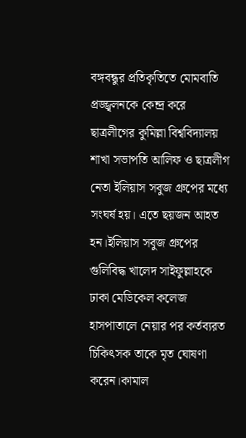বঙ্গবন্ধুর প্রতিকৃতিতে মোমবাতি প্রজ্জ্বলনকে কেন্দ্র করে ছাত্রলীগের কুমিল্লা বিশ্ববিদ্যালয় শাখা সভাপতি আলিফ ও ছাত্রলীগ নেতা ইলিয়াস সবুজ গ্রুপের মধ্যে সংঘর্ষ হয়। এতে ছয়জন আহত হন।ইলিয়াস সবুজ গ্রুপের গুলিবিদ্ধ খালেদ সাইফুল্লাহকে ঢাকা মেডিকেল কলেজ হাসপাতালে নেয়ার পর কর্তব্যরত চিকিৎসক তাকে মৃত ঘোষণা করেন।কামাল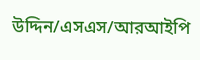উদ্দিন/এসএস/আরআইপি